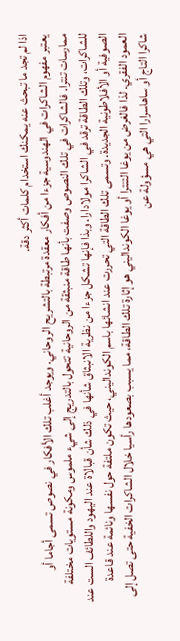اذا لم تجد ما تبحث عنه يمكنك استخدام كلمات أكثر دقة.
يعتبر مفهوم الشاكرات في الهندوسية جزءا من أفكار معقدة مرتبطة بالتشريح الروحاني. ويوجد أغلب تلك الأفكار في نصوص تسمى أجاما أو ممارسات تنترا. فالشاكرات في تلك النصوص وصفت بأنها طاقة منبثقة من الروحانية تتحول بالتدريج إلى شيء ملموس ومكونة مستويات مختلفة للشاكرات، وتلك الطاقة ترقد في الشاكرا مولادارا. وبذا فإنها تشكل جزءا من نظرية الانبثاق شأنها في ذلك شأن قبالاة عند اليهود واللطائف الست عند الصوفية أو الأفلاطونية الجديدة. وتسمى تلك الطاقة التي تحررت عند انشائها باسم الكونداليني، حيث تكون ملتفة حول نفسها ونائمة عند قاعدة العمود الفقري. لذا فالغرض من يوغا التنترا أو يوغا الكونداليني هو إثارة تلك الطاقة، مما يسبب بصعودها رأسيا خلال الشاكرات الخفية حتى تصل إلى شاكرا التاج أو ساهاسرارا التي هي مسؤولة عن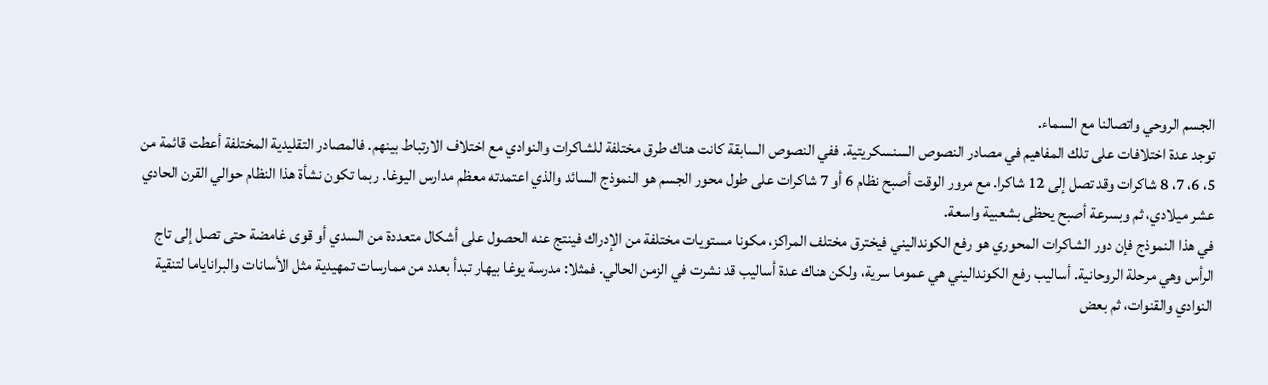الجسم الروحي واتصالنا مع السماء.
توجد عدة اختلافات على تلك المفاهيم في مصادر النصوص السنسكريتية. ففي النصوص السابقة كانت هناك طرق مختلفة للشاكرات والنوادي مع اختلاف الارتباط بينهم. فالمصادر التقليدية المختلفة أعطت قائمة من 5، 6، 7، 8 شاكرات وقد تصل إلى 12 شاكرا. مع مرور الوقت أصبح نظام 6 أو 7 شاكرات على طول محور الجسم هو النموذج السائد والذي اعتمدته معظم مدارس اليوغا. ربما تكون نشأة هذا النظام حوالي القرن الحادي عشر ميلادي، ثم وبسرعة أصبح يحظى بشعبية واسعة.
في هذا النموذج فإن دور الشاكرات المحوري هو رفع الكونداليني فيخترق مختلف المراكز، مكونا مستويات مختلفة من الإدراك فينتج عنه الحصول على أشكال متعددة من السدي أو قوى غامضة حتى تصل إلى تاج الرأس وهي مرحلة الروحانية. أساليب رفع الكونداليني هي عموما سرية، ولكن هناك عدة أساليب قد نشرت في الزمن الحالي. فمثلا: مدرسة يوغا بيهار تبدأ بعدد من ممارسات تمهيدية مثل الأسانات والبراناياما لتنقية النوادي والقنوات، ثم بعض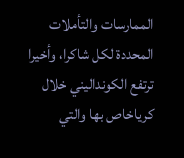الممارسات والتأملات المحددة لكل شاكرا، وأخيرا ترتفع الكونداليني خلال كرياخاص بها والتي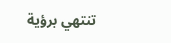تنتهي برؤية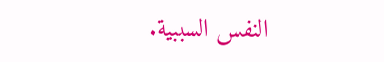النفس السببية.